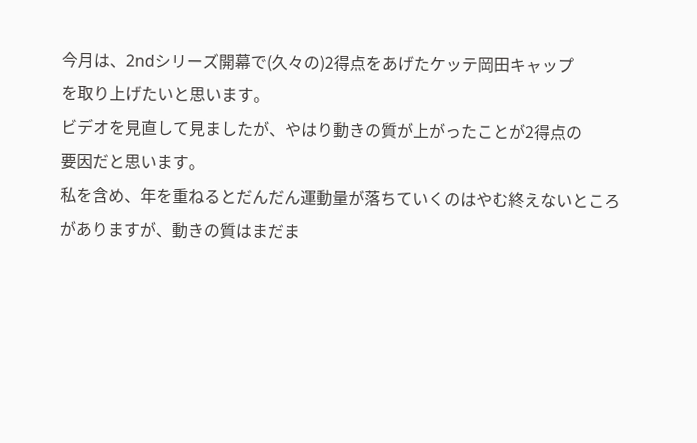今月は、2ndシリーズ開幕で(久々の)2得点をあげたケッテ岡田キャップ
を取り上げたいと思います。
ビデオを見直して見ましたが、やはり動きの質が上がったことが2得点の
要因だと思います。
私を含め、年を重ねるとだんだん運動量が落ちていくのはやむ終えないところ
がありますが、動きの質はまだま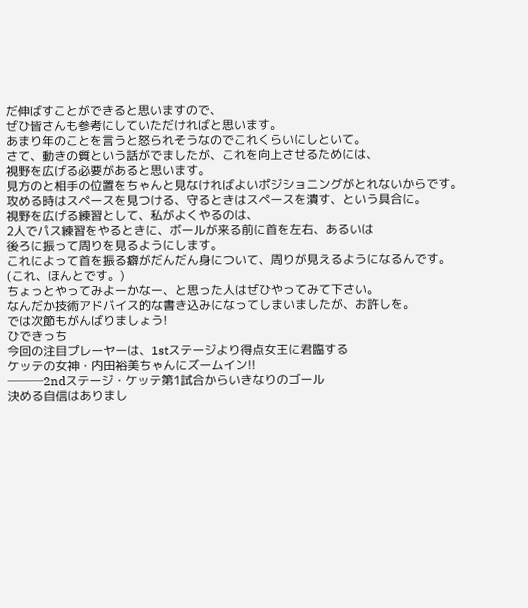だ伸ばすことができると思いますので、
ぜひ皆さんも参考にしていただければと思います。
あまり年のことを言うと怒られそうなのでこれくらいにしといて。
さて、動きの質という話がでましたが、これを向上させるためには、
視野を広げる必要があると思います。
見方のと相手の位置をちゃんと見なければよいポジショニングがとれないからです。
攻める時はスペースを見つける、守るときはスペースを潰す、という具合に。
視野を広げる練習として、私がよくやるのは、
2人でパス練習をやるときに、ボールが来る前に首を左右、あるいは
後ろに振って周りを見るようにします。
これによって首を振る癖がだんだん身について、周りが見えるようになるんです。
(これ、ほんとです。)
ちょっとやってみよーかなー、と思った人はぜひやってみて下さい。
なんだか技術アドバイス的な書き込みになってしまいましたが、お許しを。
では次節もがんばりましょう!
ひできっち
今回の注目プレーヤーは、1stステージより得点女王に君臨する
ケッテの女神・内田裕美ちゃんにズームイン!!
───2ndステージ・ケッテ第1試合からいきなりのゴール
決める自信はありまし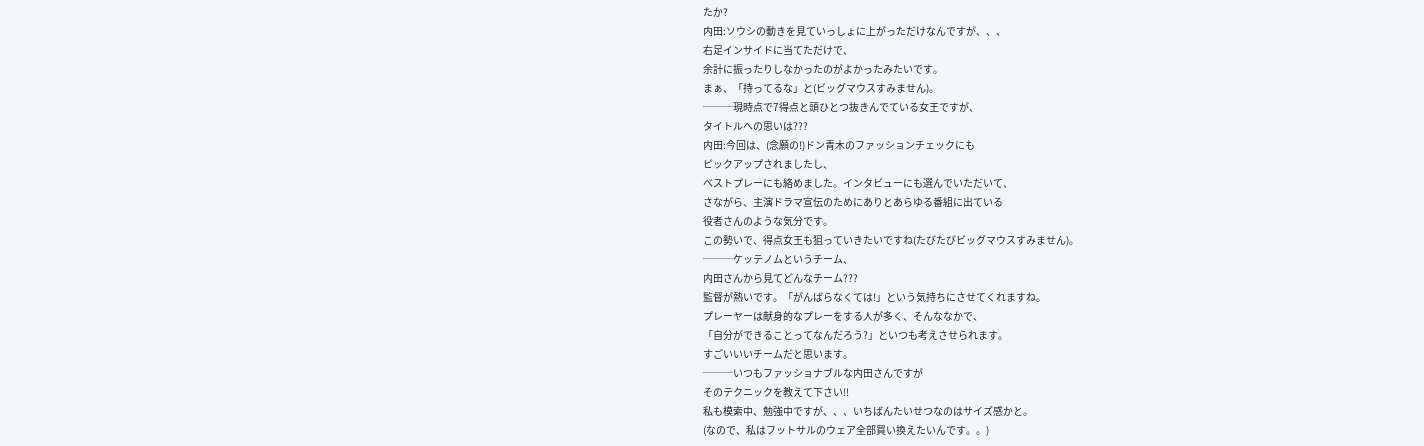たか?
内田:ソウシの動きを見ていっしょに上がっただけなんですが、、、
右足インサイドに当てただけで、
余計に振ったりしなかったのがよかったみたいです。
まぁ、「持ってるな」と(ビッグマウスすみません)。
───現時点で7得点と頭ひとつ抜きんでている女王ですが、
タイトルへの思いは???
内田:今回は、(念願の!)ドン青木のファッションチェックにも
ピックアップされましたし、
ベストプレーにも絡めました。インタビューにも選んでいただいて、
さながら、主演ドラマ宣伝のためにありとあらゆる番組に出ている
役者さんのような気分です。
この勢いで、得点女王も狙っていきたいですね(たびたびビッグマウスすみません)。
───ケッテノムというチーム、
内田さんから見てどんなチーム???
監督が熱いです。「がんばらなくては!」という気持ちにさせてくれますね。
プレーヤーは献身的なプレーをする人が多く、そんななかで、
「自分ができることってなんだろう?」といつも考えさせられます。
すごいいいチームだと思います。
───いつもファッショナブルな内田さんですが
そのテクニックを教えて下さい!!
私も模索中、勉強中ですが、、、いちばんたいせつなのはサイズ感かと。
(なので、私はフットサルのウェア全部買い換えたいんです。。)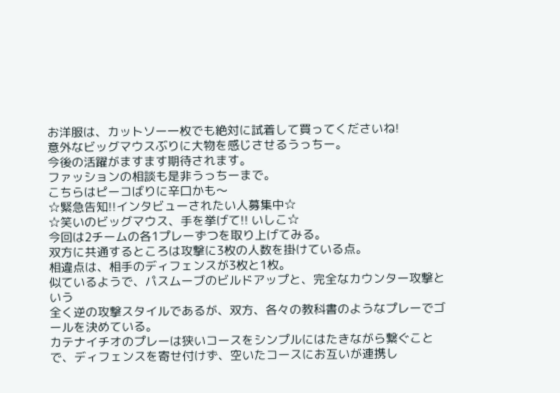お洋服は、カットソー一枚でも絶対に試着して買ってくださいね!
意外なビッグマウスぶりに大物を感じさせるうっちー。
今後の活躍がますます期待されます。
ファッションの相談も是非うっちーまで。
こちらはピーコばりに辛口かも〜
☆緊急告知!!インタビューされたい人募集中☆
☆笑いのビッグマウス、手を挙げて!! いしこ☆
今回は2チームの各1プレーずつを取り上げてみる。
双方に共通するところは攻撃に3枚の人数を掛けている点。
相違点は、相手のディフェンスが3枚と1枚。
似ているようで、パスムーブのビルドアップと、完全なカウンター攻撃という
全く逆の攻撃スタイルであるが、双方、各々の教科書のようなプレーでゴールを決めている。
カテナイチオのプレーは狭いコースをシンプルにはたきながら繋ぐことで、ディフェンスを寄せ付けず、空いたコースにお互いが連携し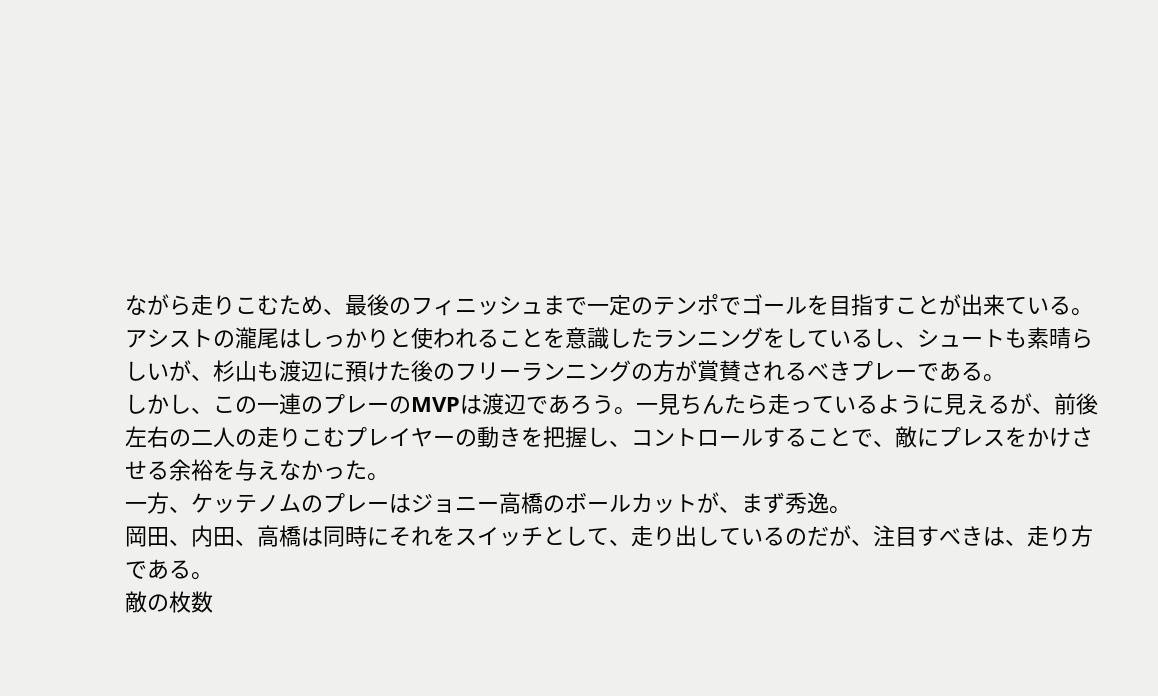ながら走りこむため、最後のフィニッシュまで一定のテンポでゴールを目指すことが出来ている。
アシストの瀧尾はしっかりと使われることを意識したランニングをしているし、シュートも素晴らしいが、杉山も渡辺に預けた後のフリーランニングの方が賞賛されるべきプレーである。
しかし、この一連のプレーのMVPは渡辺であろう。一見ちんたら走っているように見えるが、前後左右の二人の走りこむプレイヤーの動きを把握し、コントロールすることで、敵にプレスをかけさせる余裕を与えなかった。
一方、ケッテノムのプレーはジョニー高橋のボールカットが、まず秀逸。
岡田、内田、高橋は同時にそれをスイッチとして、走り出しているのだが、注目すべきは、走り方である。
敵の枚数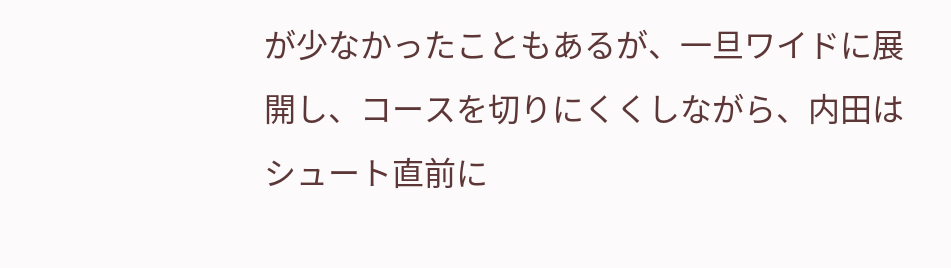が少なかったこともあるが、一旦ワイドに展開し、コースを切りにくくしながら、内田はシュート直前に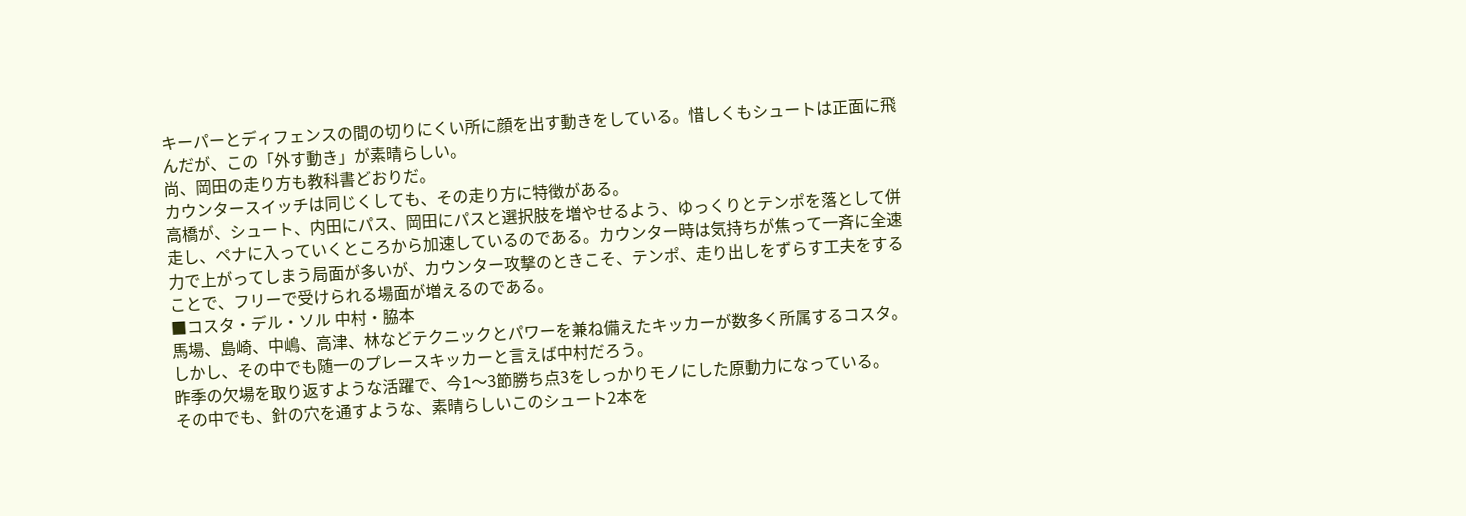キーパーとディフェンスの間の切りにくい所に顔を出す動きをしている。惜しくもシュートは正面に飛んだが、この「外す動き」が素晴らしい。
尚、岡田の走り方も教科書どおりだ。
カウンタースイッチは同じくしても、その走り方に特徴がある。
高橋が、シュート、内田にパス、岡田にパスと選択肢を増やせるよう、ゆっくりとテンポを落として併走し、ペナに入っていくところから加速しているのである。カウンター時は気持ちが焦って一斉に全速力で上がってしまう局面が多いが、カウンター攻撃のときこそ、テンポ、走り出しをずらす工夫をすることで、フリーで受けられる場面が増えるのである。
■コスタ・デル・ソル 中村・脇本
馬場、島崎、中嶋、高津、林などテクニックとパワーを兼ね備えたキッカーが数多く所属するコスタ。しかし、その中でも随一のプレースキッカーと言えば中村だろう。
昨季の欠場を取り返すような活躍で、今1〜3節勝ち点3をしっかりモノにした原動力になっている。
その中でも、針の穴を通すような、素晴らしいこのシュート2本を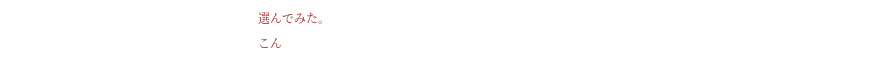選んでみた。
こん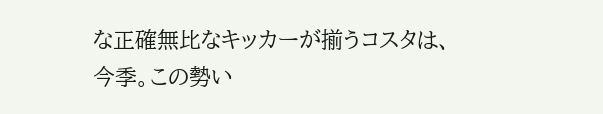な正確無比なキッカーが揃うコスタは、今季。この勢い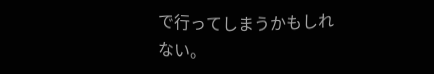で行ってしまうかもしれない。